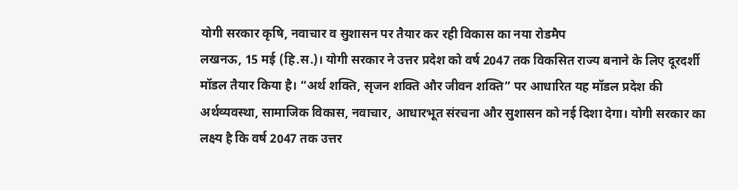योगी सरकार कृषि, नवाचार व सुशासन पर तैयार कर रही विकास का नया रोडमैप
लखनऊ, 15 मई (हि.स.)। योगी सरकार ने उत्तर प्रदेश को वर्ष 2047 तक विकसित राज्य बनाने के लिए दूरदर्शी मॉडल तैयार किया है। “अर्थ शक्ति, सृजन शक्ति और जीवन शक्ति” पर आधारित यह मॉडल प्रदेश की अर्थव्यवस्था, सामाजिक विकास, नवाचार, आधारभूत संरचना और सुशासन को नई दिशा देगा। योगी सरकार का लक्ष्य है कि वर्ष 2047 तक उत्तर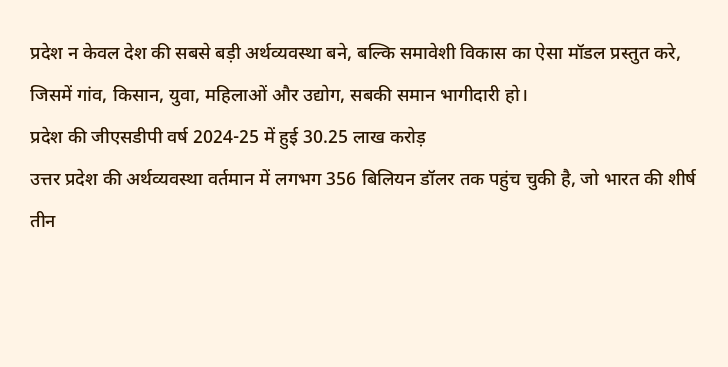प्रदेश न केवल देश की सबसे बड़ी अर्थव्यवस्था बने, बल्कि समावेशी विकास का ऐसा मॉडल प्रस्तुत करे, जिसमें गांव, किसान, युवा, महिलाओं और उद्योग, सबकी समान भागीदारी हो।
प्रदेश की जीएसडीपी वर्ष 2024-25 में हुई 30.25 लाख करोड़
उत्तर प्रदेश की अर्थव्यवस्था वर्तमान में लगभग 356 बिलियन डॉलर तक पहुंच चुकी है, जो भारत की शीर्ष तीन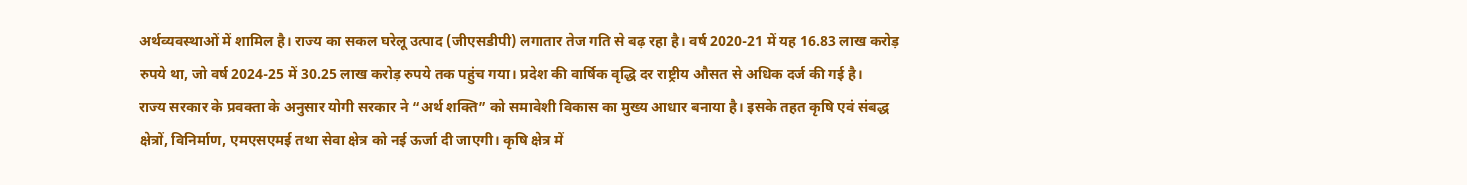अर्थव्यवस्थाओं में शामिल है। राज्य का सकल घरेलू उत्पाद (जीएसडीपी) लगातार तेज गति से बढ़ रहा है। वर्ष 2020-21 में यह 16.83 लाख करोड़ रुपये था, जो वर्ष 2024-25 में 30.25 लाख करोड़ रुपये तक पहुंच गया। प्रदेश की वार्षिक वृद्धि दर राष्ट्रीय औसत से अधिक दर्ज की गई है।
राज्य सरकार के प्रवक्ता के अनुसार योगी सरकार ने “अर्थ शक्ति” को समावेशी विकास का मुख्य आधार बनाया है। इसके तहत कृषि एवं संबद्ध क्षेत्रों, विनिर्माण, एमएसएमई तथा सेवा क्षेत्र को नई ऊर्जा दी जाएगी। कृषि क्षेत्र में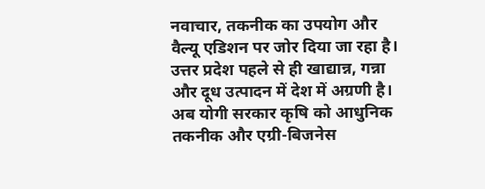नवाचार, तकनीक का उपयोग और वैल्यू एडिशन पर जोर दिया जा रहा है। उत्तर प्रदेश पहले से ही खाद्यान्न, गन्ना और दूध उत्पादन में देश में अग्रणी है। अब योगी सरकार कृषि को आधुनिक तकनीक और एग्री-बिजनेस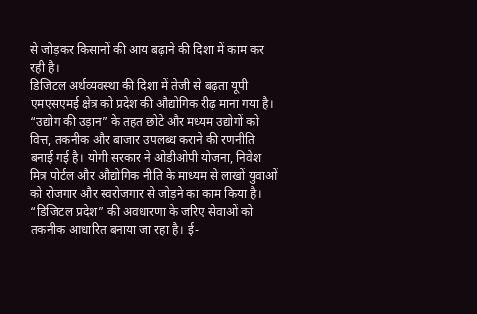से जोड़कर किसानों की आय बढ़ाने की दिशा में काम कर रही है।
डिजिटल अर्थव्यवस्था की दिशा में तेजी से बढ़ता यूपी
एमएसएमई क्षेत्र को प्रदेश की औद्योगिक रीढ़ माना गया है। “उद्योग की उड़ान” के तहत छोटे और मध्यम उद्योगों को वित्त, तकनीक और बाजार उपलब्ध कराने की रणनीति बनाई गई है। योगी सरकार ने ओडीओपी योजना, निवेश मित्र पोर्टल और औद्योगिक नीति के माध्यम से लाखों युवाओं को रोजगार और स्वरोजगार से जोड़ने का काम किया है। “डिजिटल प्रदेश” की अवधारणा के जरिए सेवाओं को तकनीक आधारित बनाया जा रहा है। ई-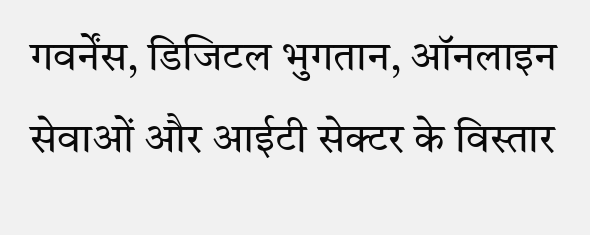गवर्नेंस, डिजिटल भुगतान, ऑनलाइन सेवाओं और आईटी सेक्टर के विस्तार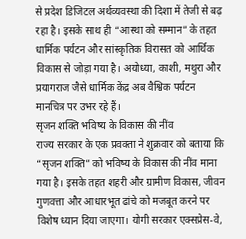से प्रदेश डिजिटल अर्थव्यवस्था की दिशा में तेजी से बढ़ रहा है। इसके साथ ही “आस्था को सम्मान” के तहत धार्मिक पर्यटन और सांस्कृतिक विरासत को आर्थिक विकास से जोड़ा गया है। अयोध्या, काशी, मथुरा और प्रयागराज जैसे धार्मिक केंद्र अब वैश्विक पर्यटन मानचित्र पर उभर रहे हैं।
सृजन शक्ति भविष्य के विकास की नींव
राज्य सरकार के एक प्रवक्ता ने शुक्रवार को बताया कि “सृजन शक्ति” को भविष्य के विकास की नींव माना गया है। इसके तहत शहरी और ग्रामीण विकास, जीवन गुणवत्ता और आधारभूत ढांचे को मजबूत करने पर विशेष ध्यान दिया जाएगा। योगी सरकार एक्सप्रेस-वे,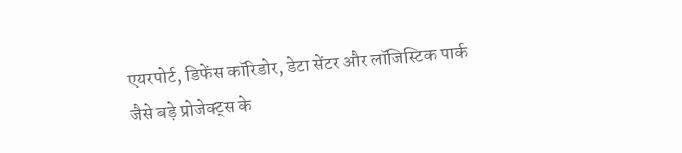एयरपोर्ट, डिफेंस कॉरिडोर, डेटा सेंटर और लॉजिस्टिक पार्क जैसे बड़े प्रोजेक्ट्स के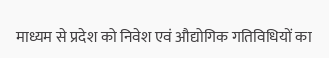माध्यम से प्रदेश को निवेश एवं औद्योगिक गतिविधियों का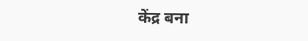केंद्र बना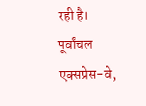रही है। पूर्वांचल एक्सप्रेस-वे,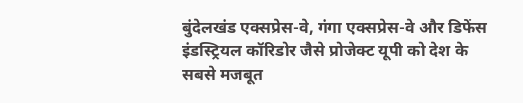बुंदेलखंड एक्सप्रेस-वे, गंगा एक्सप्रेस-वे और डिफेंस इंडस्ट्रियल कॉरिडोर जैसे प्रोजेक्ट यूपी को देश के सबसे मजबूत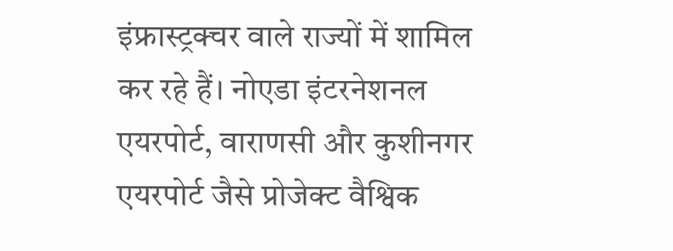इंफ्रास्ट्रक्चर वाले राज्यों में शामिल कर रहे हैं। नोएडा इंटरनेशनल एयरपोर्ट, वाराणसी और कुशीनगर एयरपोर्ट जैसे प्रोजेक्ट वैश्विक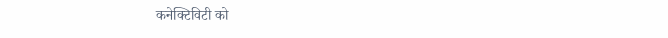कनेक्टिविटी को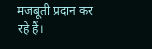मजबूती प्रदान कर रहे हैं।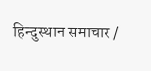हिन्दुस्थान समाचार /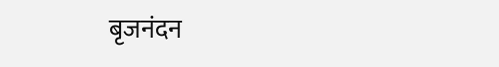बृजनंदन